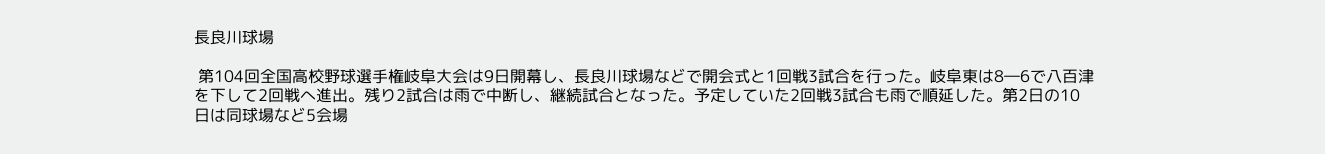長良川球場

 第104回全国高校野球選手権岐阜大会は9日開幕し、長良川球場などで開会式と1回戦3試合を行った。岐阜東は8―6で八百津を下して2回戦へ進出。残り2試合は雨で中断し、継続試合となった。予定していた2回戦3試合も雨で順延した。第2日の10日は同球場など5会場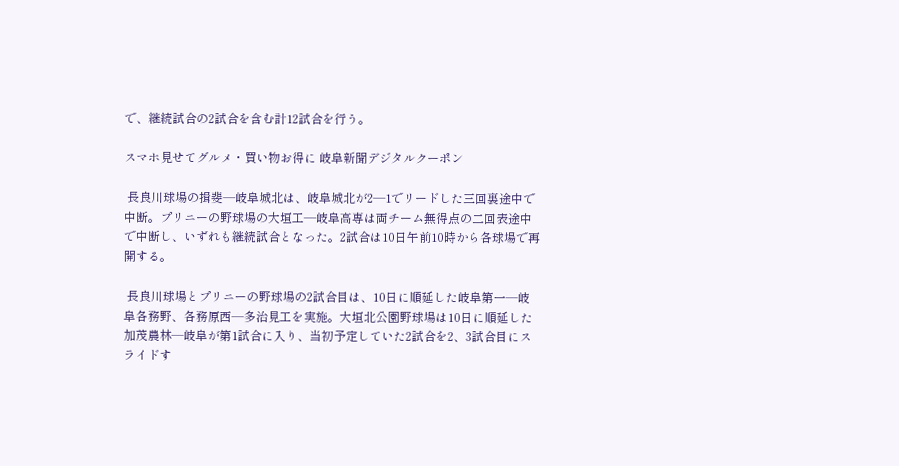で、継続試合の2試合を含む計12試合を行う。

スマホ見せてグルメ・買い物お得に 岐阜新聞デジタルクーポン

 長良川球場の揖斐―岐阜城北は、岐阜城北が2―1でリードした三回裏途中で中断。プリニーの野球場の大垣工―岐阜高専は両チーム無得点の二回表途中で中断し、いずれも継続試合となった。2試合は10日午前10時から各球場で再開する。

 長良川球場とプリニーの野球場の2試合目は、10日に順延した岐阜第一―岐阜各務野、各務原西―多治見工を実施。大垣北公園野球場は10日に順延した加茂農林―岐阜が第1試合に入り、当初予定していた2試合を2、3試合目にスライドす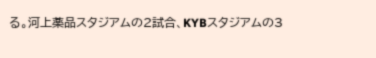る。河上薬品スタジアムの2試合、KYBスタジアムの3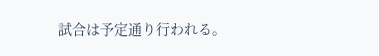試合は予定通り行われる。